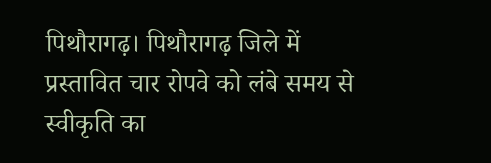पिथौरागढ़। पिथौरागढ़ जिले में प्रस्तावित चार रोपवे को लंबे समय से स्वीकृति का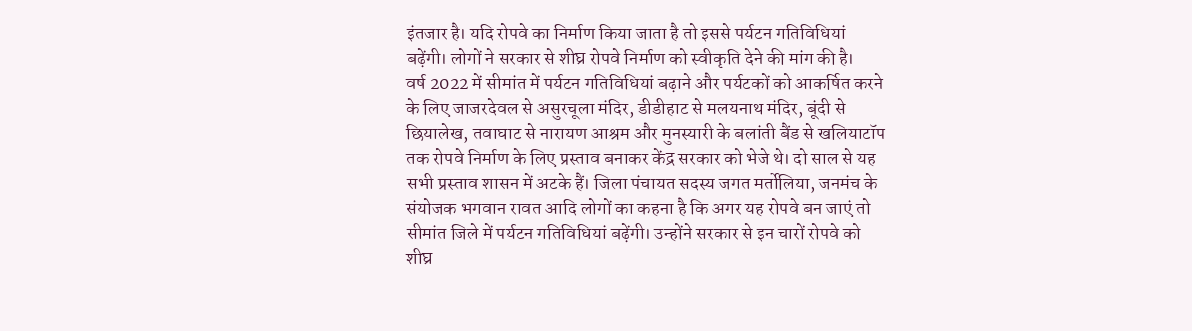इंतजार है। यदि रोपवे का निर्माण किया जाता है तो इससे पर्यटन गतिविधियां बढ़ेंगी। लोगों ने सरकार से शीघ्र रोपवे निर्माण को स्वीकृति देने की मांग की है।
वर्ष 2022 में सीमांत में पर्यटन गतिविधियां बढ़ाने और पर्यटकों को आकर्षित करने के लिए जाजरदेवल से असुरचूला मंदिर, डीडीहाट से मलयनाथ मंदिर, बूंदी से छियालेख, तवाघाट से नारायण आश्रम और मुनस्यारी के बलांती बैंड से खलियाटॉप तक रोपवे निर्माण के लिए प्रस्ताव बनाकर केंद्र सरकार को भेजे थे। दो साल से यह सभी प्रस्ताव शासन में अटके हैं। जिला पंचायत सदस्य जगत मर्तोलिया, जनमंच के संयोजक भगवान रावत आदि लोगों का कहना है कि अगर यह रोपवे बन जाएं तो सीमांत जिले में पर्यटन गतिविधियां बढ़ेंगी। उन्होंने सरकार से इन चारों रोपवे को शीघ्र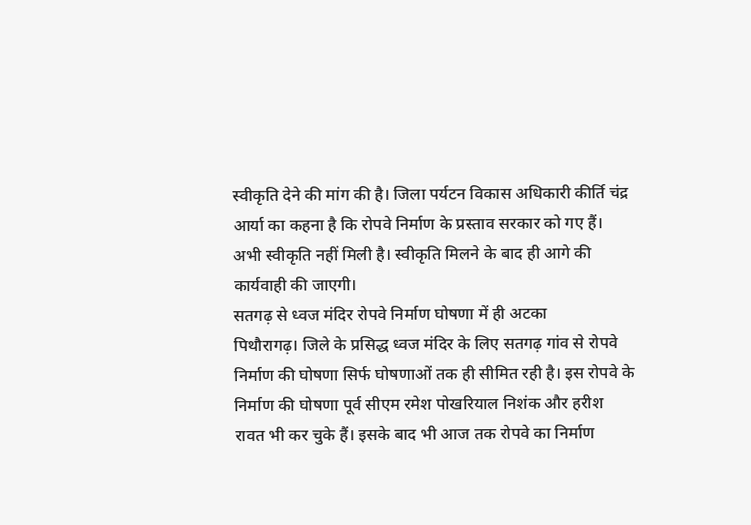स्वीकृति देने की मांग की है। जिला पर्यटन विकास अधिकारी कीर्ति चंद्र आर्या का कहना है कि रोपवे निर्माण के प्रस्ताव सरकार को गए हैं। अभी स्वीकृति नहीं मिली है। स्वीकृति मिलने के बाद ही आगे की कार्यवाही की जाएगी।
सतगढ़ से ध्वज मंदिर रोपवे निर्माण घोषणा में ही अटका
पिथौरागढ़। जिले के प्रसिद्ध ध्वज मंदिर के लिए सतगढ़ गांव से रोपवे निर्माण की घोषणा सिर्फ घोषणाओं तक ही सीमित रही है। इस रोपवे के निर्माण की घोषणा पूर्व सीएम रमेश पोखरियाल निशंक और हरीश रावत भी कर चुके हैं। इसके बाद भी आज तक रोपवे का निर्माण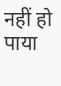नहीं हो पाया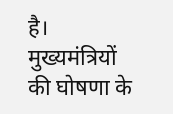है। मुख्यमंत्रियों की घोषणा के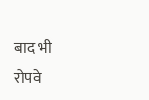बाद भी रोपवे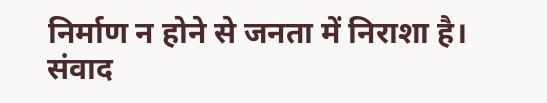निर्माण न होने से जनता में निराशा है। संवाद